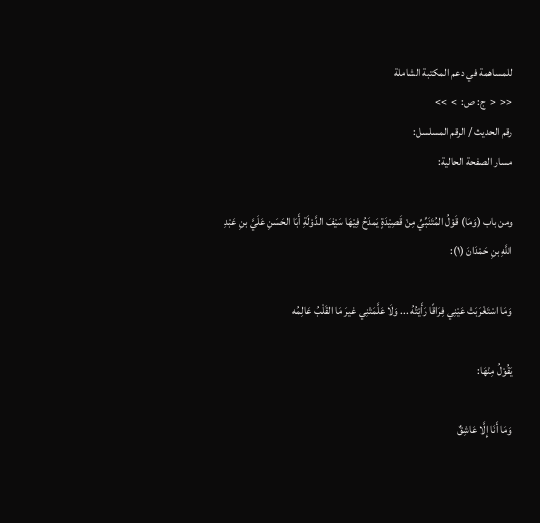للمساهمة في دعم المكتبة الشاملة
<<  <  ج: ص:  >  >>
رقم الحديث / الرقم المسلسل:
مسار الصفحة الحالية:

ومن باب (وَمَا) قَوْلُ المُتَنَبِّيِّ مِنْ قَصِيْدَةٍ يَمدَحُ فِيْهَا سَيْفَ الدَّوْلَةِ أَبَا الحَسَنِ عَلَيَّ بنِ عَبْدِ اللَّهِ بنِ حَمْدَانَ (١):

وَمَا اسْتَغْرَبَتْ عَيْنِي فِرَاقًا رَأَيْتُهُ ... وَلَا عَلَّمَتْنِي غيرَ مَا القَلْبُ عَالِمُه

يَقُوْلُ مِنْهَا:

وَمَا أَنَا إِلَّا عَاشِقٌ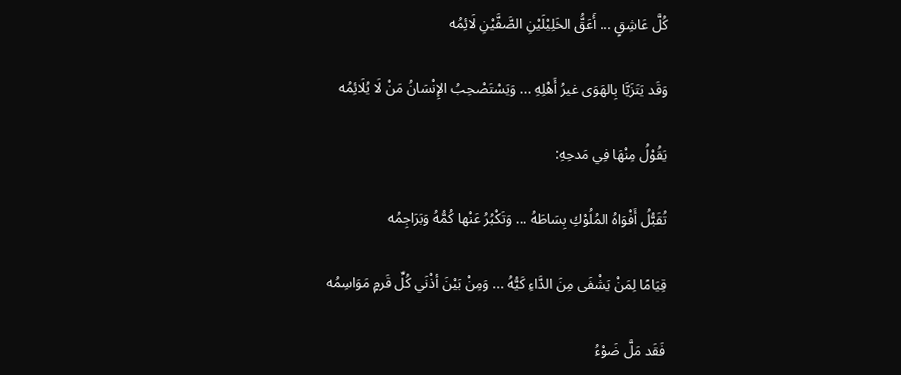كُلَّ عَاشِقٍ ... أَعَقُّ الخَلِيْلَيْنِ الصَّفَّيْنِ لَائِمُه

وَقَد يَتَزَيَّا بِالهَوَى غيرُ أَهْلِهِ ... وَيَسْتَصْحِبُ الإِنْسَانُ مَنْ لَا يُلَائِمُه

يَقُوْلُ مِنْهَا فِي مَدحِهِ:

تُقَبُّلُ أَفْوَاهُ المُلُوْكِ بِسَاطَهُ ... وَتَكْبُرُ عَنْها كُمُّهُ وَبَرَاجِمُه

قِيَامًا لِمَنْ يَشْفَى مِنَ الدَّاءِ كَيُّهُ ... وَمِنْ بَيْنَ أذْنَي كُلِّ قَرمٍ مَوَاسِمُه

فَقَد مَلَّ ضَوْءُ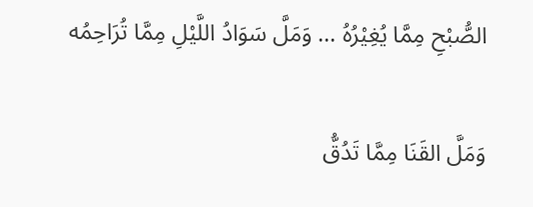الصُّبْحِ مِمَّا يُغِيْرُهُ ... وَمَلَّ سَوَادُ اللَّيْلِ مِمَّا تُرَاحِمُه

وَمَلَّ القَنَا مِمَّا تَدُقُّ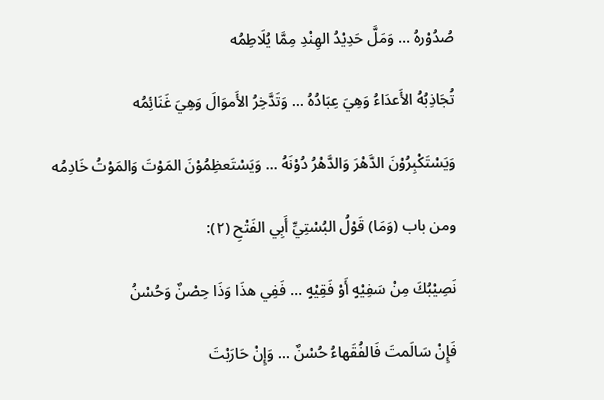صُدُوْرهُ ... وَمَلَّ حَدِيْدُ الهِنْدِ مِمَّا يُلَاطِمُه

تُجَاذِبُهُ الأَعدَاءُ وَهِيَ عِبَادُهُ ... وَتَدَّخِرُ الأَموَالَ وَهِيَ غَنَائِمُه

وَيَسْتَكْبِرُوْنَ الدَّهْرَ وَالدَّهْرُ دُوْنَهُ ... وَيَسْتَعظِمُوْنَ المَوْتَ وَالمَوْتُ خَادِمُه

ومن باب (وَمَا) قَوْلُ البُسْتِيِّ أَبِي الفَتْحِ (٢):

نَصِيْبُكَ مِنْ سَفِيْهٍ أَوْ فَقِيْهٍ ... فَفِي هذَا وَذَا حِصْنٌ وَحُسْنُ

فَإِنْ سَالَمتَ فَالفُقَهاءُ حُسْنٌ ... وَإِنْ حَارَبْتَ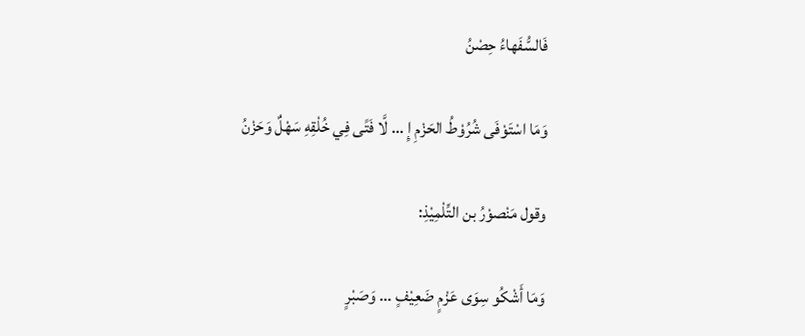فَالسُّفَهاءُ حِصْنُ

وَمَا اسْتَوْفَى شُرُوْطُ الحَزْمِ إِ ... لَّا فَتًى فِي خُلْقِهِ سَهْلٌ وَحَزْنُ

وقول مَنْصوْرُ بن التِّلْمِيْذِ:

وَمَا أَشْكُو سِوَى عَزْمٍ ضَعِيْفٍ ... وَصَبْرٍ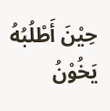حِيْنَ أَطْلُبُهُ يَخُوْنُ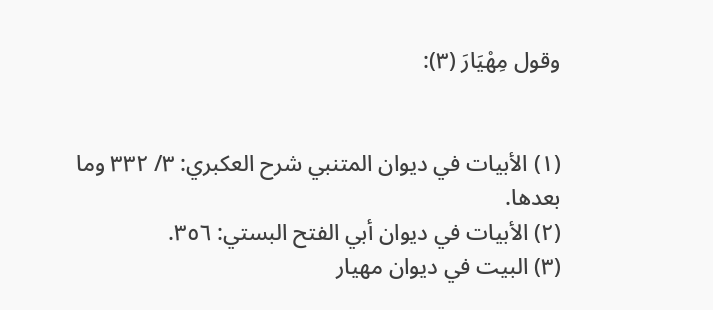وقول مِهْيَارَ (٣):


(١) الأبيات في ديوان المتنبي شرح العكبري: ٣/ ٣٣٢ وما بعدها.
(٢) الأبيات في ديوان أبي الفتح البستي: ٣٥٦.
(٣) البيت في ديوان مهيار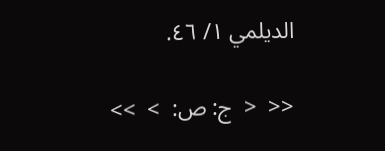الديلمي ١/ ٤٦.

<<  <  ج: ص:  >  >>